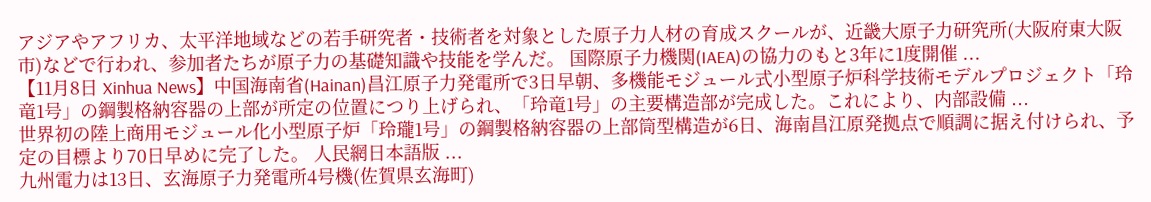アジアやアフリカ、太平洋地域などの若手研究者・技術者を対象とした原子力人材の育成スクールが、近畿大原子力研究所(大阪府東大阪市)などで行われ、参加者たちが原子力の基礎知識や技能を学んだ。 国際原子力機関(IAEA)の協力のもと3年に1度開催 ...
【11月8日 Xinhua News】中国海南省(Hainan)昌江原子力発電所で3日早朝、多機能モジュール式小型原子炉科学技術モデルプロジェクト「玲竜1号」の鋼製格納容器の上部が所定の位置につり上げられ、「玲竜1号」の主要構造部が完成した。これにより、内部設備 ...
世界初の陸上商用モジュール化小型原子炉「玲瓏1号」の鋼製格納容器の上部筒型構造が6日、海南昌江原発拠点で順調に据え付けられ、予定の目標より70日早めに完了した。 人民網日本語版 ...
九州電力は13日、玄海原子力発電所4号機(佐賀県玄海町)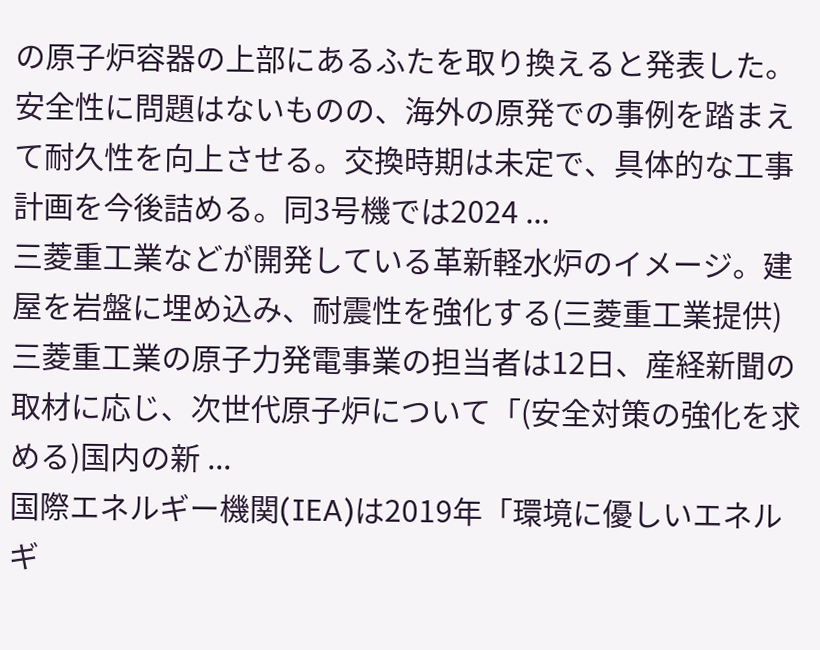の原子炉容器の上部にあるふたを取り換えると発表した。安全性に問題はないものの、海外の原発での事例を踏まえて耐久性を向上させる。交換時期は未定で、具体的な工事計画を今後詰める。同3号機では2024 ...
三菱重工業などが開発している革新軽水炉のイメージ。建屋を岩盤に埋め込み、耐震性を強化する(三菱重工業提供) 三菱重工業の原子力発電事業の担当者は12日、産経新聞の取材に応じ、次世代原子炉について「(安全対策の強化を求める)国内の新 ...
国際エネルギー機関(IEA)は2019年「環境に優しいエネルギ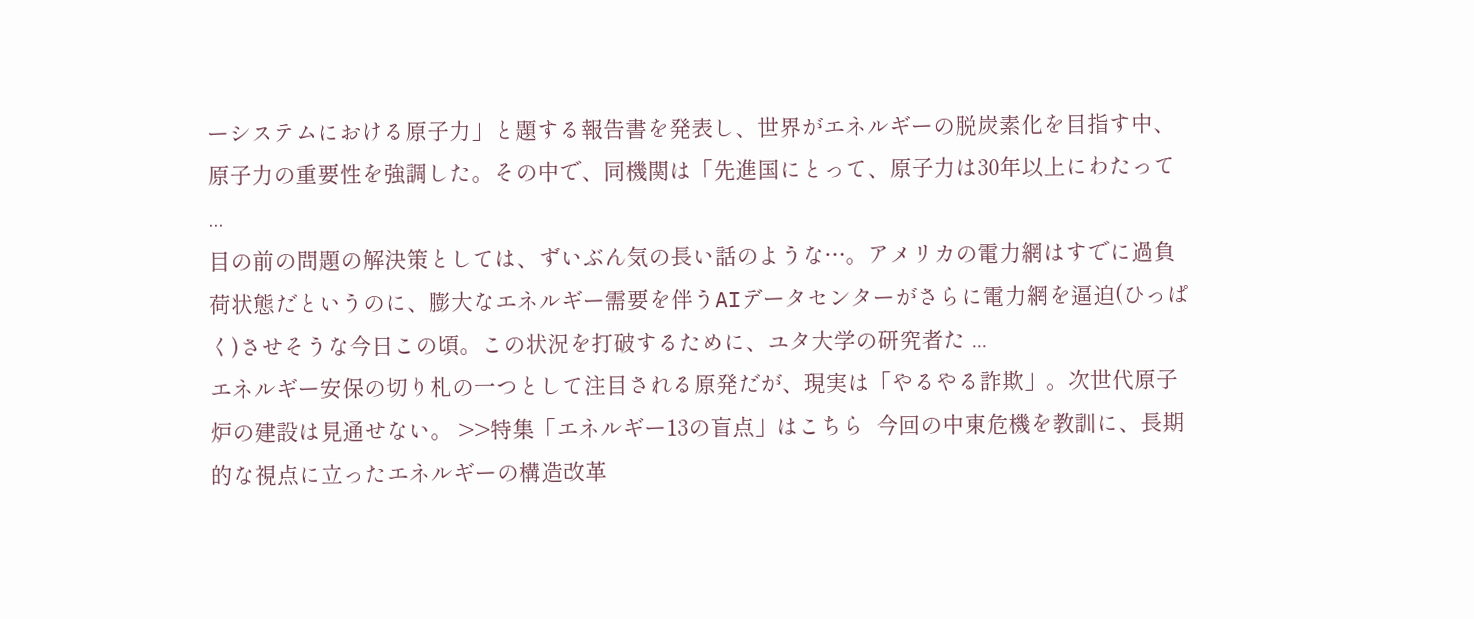ーシステムにおける原子力」と題する報告書を発表し、世界がエネルギーの脱炭素化を目指す中、原子力の重要性を強調した。その中で、同機関は「先進国にとって、原子力は30年以上にわたって ...
目の前の問題の解決策としては、ずいぶん気の長い話のような…。アメリカの電力網はすでに過負荷状態だというのに、膨大なエネルギー需要を伴うAIデータセンターがさらに電力網を逼迫(ひっぱく)させそうな今日この頃。この状況を打破するために、ユタ大学の研究者た ...
エネルギー安保の切り札の一つとして注目される原発だが、現実は「やるやる詐欺」。次世代原子炉の建設は見通せない。 >>特集「エネルギー13の盲点」はこちら  今回の中東危機を教訓に、長期的な視点に立ったエネルギーの構造改革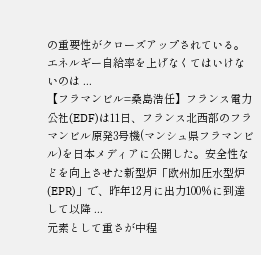の重要性がクローズアップされている。エネルギー自給率を上げなくてはいけないのは ...
【フラマンビル=桑島浩任】フランス電力公社(EDF)は11日、フランス北西部のフラマンビル原発3号機(マンシュ県フラマンビル)を日本メディアに公開した。安全性などを向上させた新型炉「欧州加圧水型炉(EPR)」で、昨年12月に出力100%に到達して以降 ...
元素として重さが中程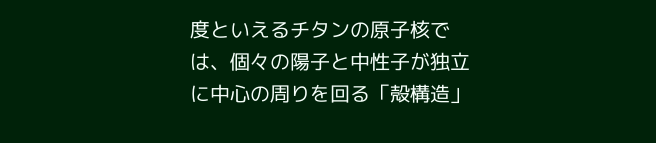度といえるチタンの原子核では、個々の陽子と中性子が独立に中心の周りを回る「殻構造」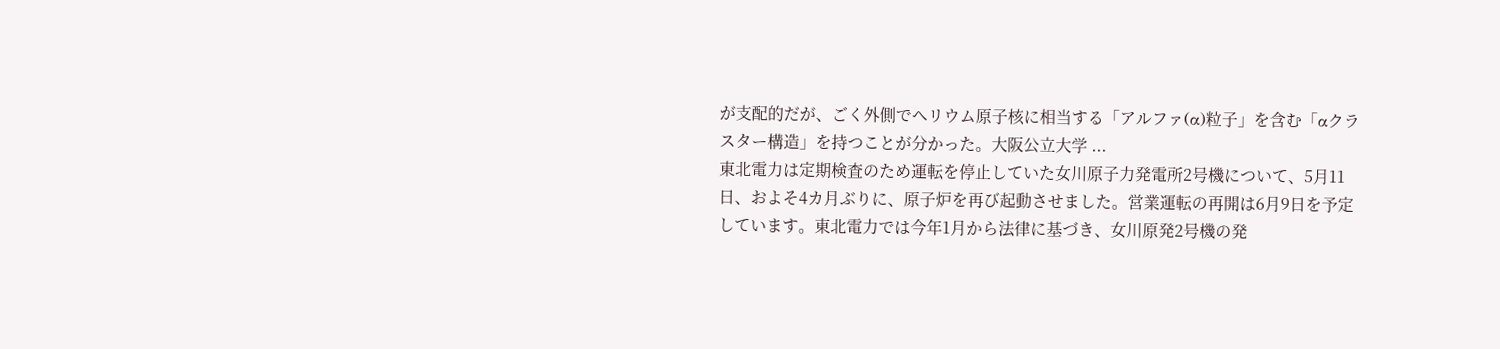が支配的だが、ごく外側でヘリウム原子核に相当する「アルファ(α)粒子」を含む「αクラスター構造」を持つことが分かった。大阪公立大学 ...
東北電力は定期検査のため運転を停止していた女川原子力発電所2号機について、5月11日、およそ4カ月ぶりに、原子炉を再び起動させました。営業運転の再開は6月9日を予定しています。東北電力では今年1月から法律に基づき、女川原発2号機の発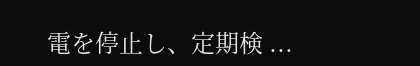電を停止し、定期検 ...